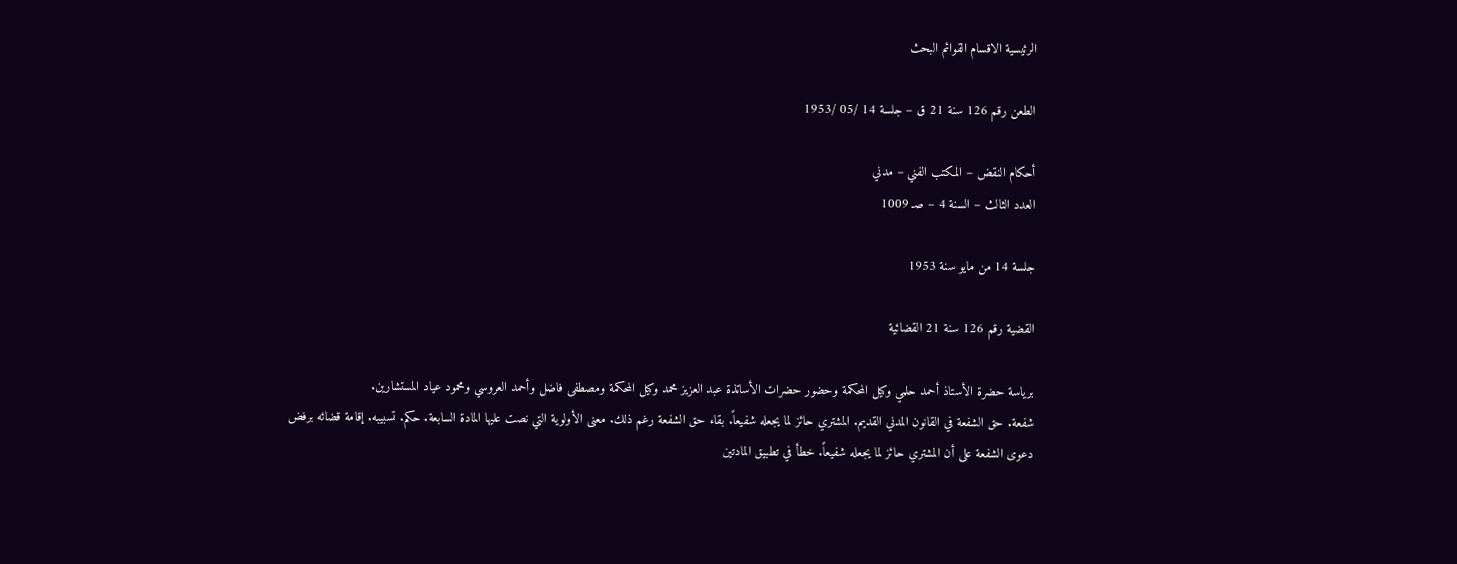الرئيسية الاقسام القوائم البحث

الطعن رقم 126 سنة 21 ق – جلسة 14 /05 /1953

أحكام النقض – المكتب الفني – مدني
العدد الثالث – السنة 4 – صـ 1009

جلسة 14 من مايو سنة 1953

القضية رقم 126 سنة 21 القضائية

برياسة حضرة الأستاذ أحمد حلمي وكيل المحكمة وحضور حضرات الأساتذة عبد العزيز محمد وكيل المحكمة ومصطفى فاضل وأحمد العروسي ومحمود عياد المستشارين.
شفعة. حق الشفعة في القانون المدني القديم. المشتري حائز لما يجعله شفيعاً. بقاء حق الشفعة رغم ذلك. معنى الأولوية التي نصت عليها المادة السابعة. حكم. تسبيبه. إقامة قضائه برفض دعوى الشفعة على أن المشتري حائز لما يجعله شفيعاً. خطأ في تطبيق المادتين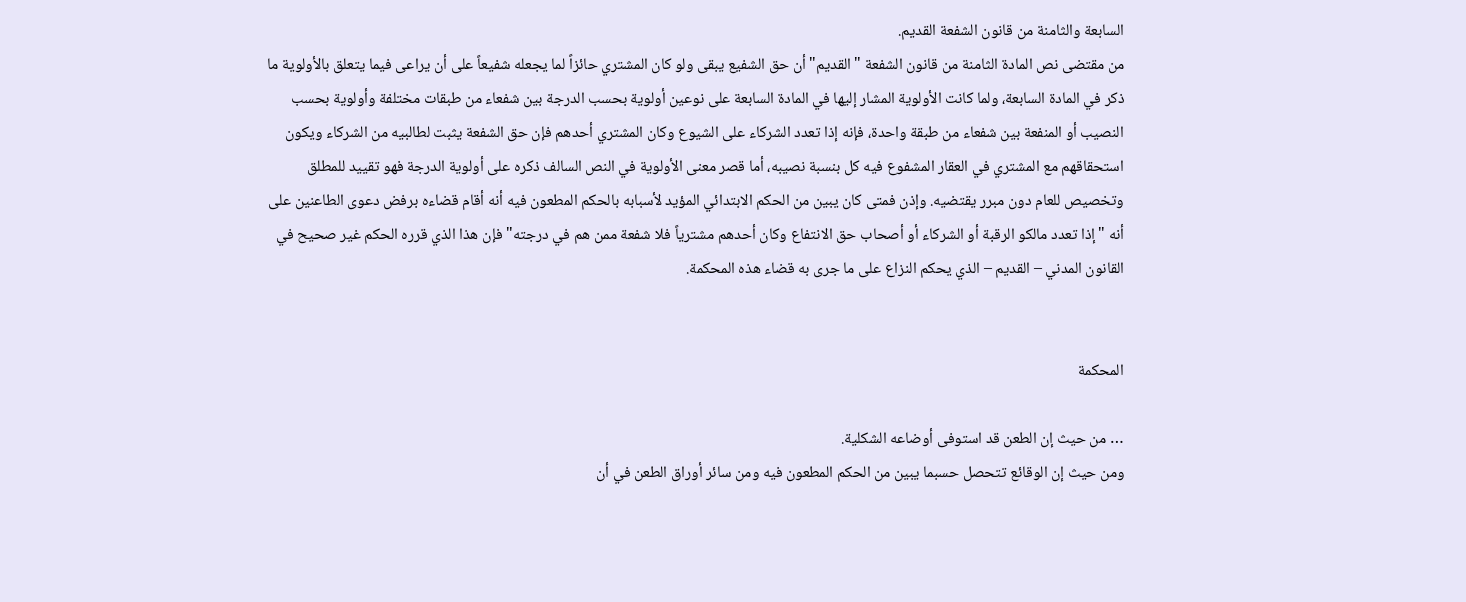السابعة والثامنة من قانون الشفعة القديم.
من مقتضى نص المادة الثامنة من قانون الشفعة "القديم" أن حق الشفيع يبقى ولو كان المشتري حائزاً لما يجعله شفيعاً على أن يراعى فيما يتعلق بالأولوية ما ذكر في المادة السابعة، ولما كانت الأولوية المشار إليها في المادة السابعة على نوعين أولوية بحسب الدرجة بين شفعاء من طبقات مختلفة وأولوية بحسب النصيب أو المنفعة بين شفعاء من طبقة واحدة، فإنه إذا تعدد الشركاء على الشيوع وكان المشتري أحدهم فإن حق الشفعة يثبت لطالبيه من الشركاء ويكون استحقاقهم مع المشتري في العقار المشفوع فيه كل بنسبة نصيبه، أما قصر معنى الأولوية في النص السالف ذكره على أولوية الدرجة فهو تقييد للمطلق وتخصيص للعام دون مبرر يقتضيه. وإذن فمتى كان يبين من الحكم الابتدائي المؤيد لأسبابه بالحكم المطعون فيه أنه أقام قضاءه برفض دعوى الطاعنين على أنه "إذا تعدد مالكو الرقبة أو الشركاء أو أصحاب حق الانتفاع وكان أحدهم مشترياً فلا شفعة ممن هم في درجته" فإن هذا الذي قرره الحكم غير صحيح في القانون المدني – القديم – الذي يحكم النزاع على ما جرى به قضاء هذه المحكمة.


المحكمة

… من حيث إن الطعن قد استوفى أوضاعه الشكلية.
ومن حيث إن الوقائع تتحصل حسبما يبين من الحكم المطعون فيه ومن سائر أوراق الطعن في أن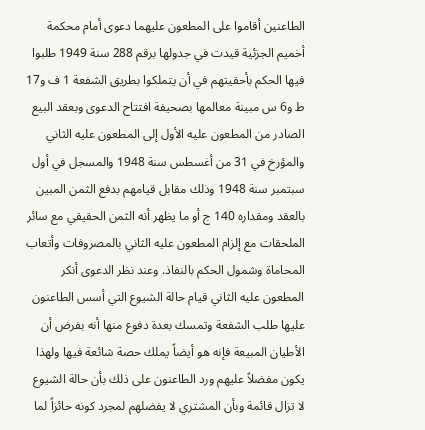الطاعنين أقاموا على المطعون عليهما دعوى أمام محكمة أخميم الجزئية قيدت في جدولها برقم 288 سنة 1949 طلبوا فيها الحكم بأحقيتهم في أن يتملكوا بطريق الشفعة 1 ف و17 ط و6 س مبينة معالمها بصحيفة افتتاح الدعوى وبعقد البيع الصادر من المطعون عليه الأول إلى المطعون عليه الثاني والمؤرخ في 31 من أغسطس سنة 1948 والمسجل في أول سبتمبر سنة 1948 وذلك مقابل قيامهم بدفع الثمن المبين بالعقد ومقداره 140 ج أو ما يظهر أنه الثمن الحقيقي مع سائر الملحقات مع إلزام المطعون عليه الثاني بالمصروفات وأتعاب المحاماة وشمول الحكم بالنفاذ. وعند نظر الدعوى أنكر المطعون عليه الثاني قيام حالة الشيوع التي أسس الطاعنون عليها طلب الشفعة وتمسك بعدة دفوع منها أنه بفرض أن الأطيان المبيعة فإنه هو أيضاً يملك حصة شائعة فيها ولهذا يكون مفضلاً عليهم ورد الطاعنون على ذلك بأن حالة الشيوع لا تزال قائمة وبأن المشتري لا يفضلهم لمجرد كونه حائزاً لما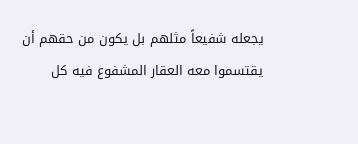يجعله شفيعاً مثلهم بل يكون من حقهم أن يقتسموا معه العقار المشفوع فيه كل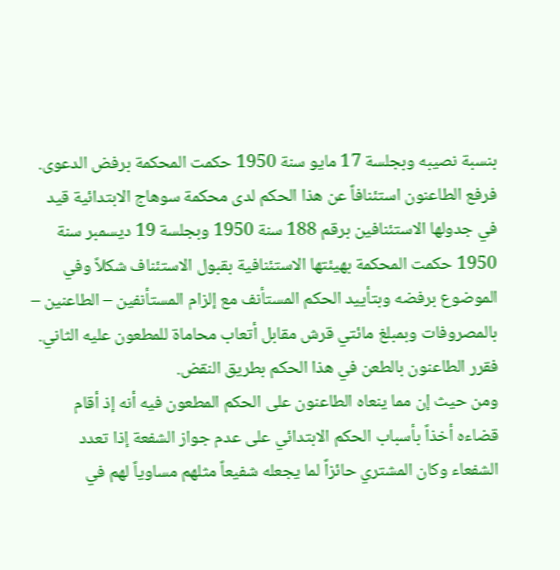بنسبة نصيبه وبجلسة 17 مايو سنة 1950 حكمت المحكمة برفض الدعوى. فرفع الطاعنون استئنافاً عن هذا الحكم لدى محكمة سوهاج الابتدائية قيد في جدولها الاستئنافين برقم 188 سنة 1950 وبجلسة 19 ديسمبر سنة 1950 حكمت المحكمة بهيئتها الاستئنافية بقبول الاستئناف شكلاً وفي الموضوع برفضه وبتأييد الحكم المستأنف مع إلزام المستأنفين – الطاعنين – بالمصروفات وبمبلغ مائتي قرش مقابل أتعاب محاماة للمطعون عليه الثاني. فقرر الطاعنون بالطعن في هذا الحكم بطريق النقض.
ومن حيث إن مما ينعاه الطاعنون على الحكم المطعون فيه أنه إذ أقام قضاءه أخذاً بأسباب الحكم الابتدائي على عدم جواز الشفعة إذا تعدد الشفعاء وكان المشتري حائزاً لما يجعله شفيعاً مثلهم مساوياً لهم في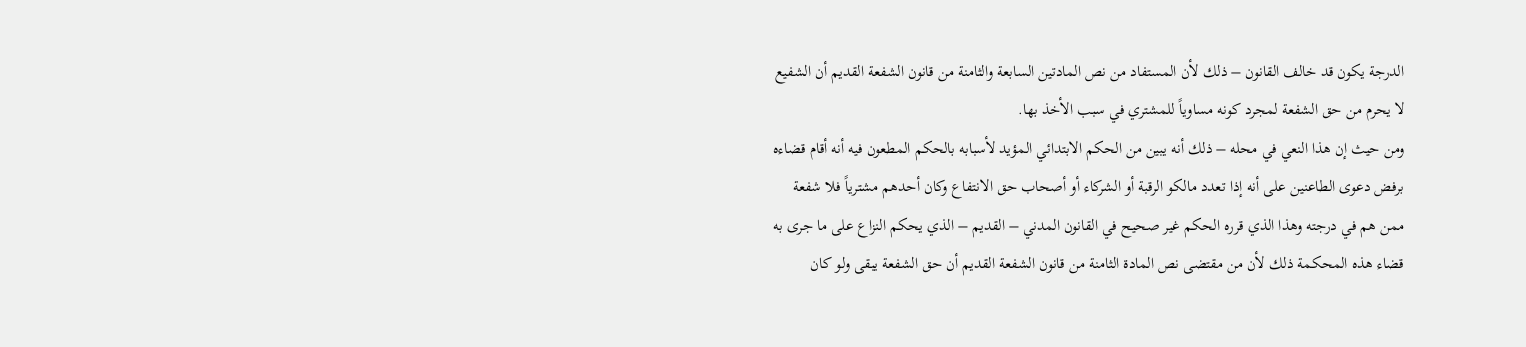الدرجة يكون قد خالف القانون – ذلك لأن المستفاد من نص المادتين السابعة والثامنة من قانون الشفعة القديم أن الشفيع لا يحرم من حق الشفعة لمجرد كونه مساوياً للمشتري في سبب الأخذ بها.
ومن حيث إن هذا النعي في محله – ذلك أنه يبين من الحكم الابتدائي المؤيد لأسبابه بالحكم المطعون فيه أنه أقام قضاءه برفض دعوى الطاعنين على أنه إذا تعدد مالكو الرقبة أو الشركاء أو أصحاب حق الانتفاع وكان أحدهم مشترياً فلا شفعة ممن هم في درجته وهذا الذي قرره الحكم غير صحيح في القانون المدني – القديم – الذي يحكم النزاع على ما جرى به قضاء هذه المحكمة ذلك لأن من مقتضى نص المادة الثامنة من قانون الشفعة القديم أن حق الشفعة يبقى ولو كان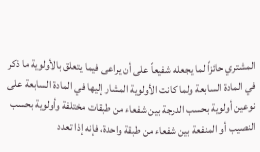المشتري حائزاً لما يجعله شفيعاً على أن يراعى فيما يتعلق بالأولوية ما ذكر في المادة السابعة ولما كانت الأولوية المشار إليها في المادة السابعة على نوعين أولوية بحسب الدرجة بين شفعاء من طبقات مختلفة وأولوية بحسب النصيب أو المنفعة بين شفعاء من طبقة واحدة، فإنه إذا تعدد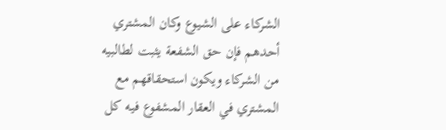الشركاء على الشيوع وكان المشتري أحدهم فإن حق الشفعة يثبت لطالبيه من الشركاء ويكون استحقاقهم مع المشتري في العقار المشفوع فيه كل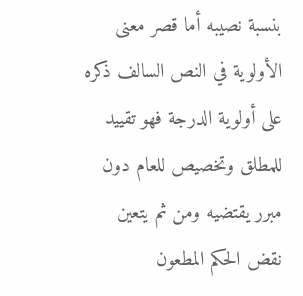بنسبة نصيبه أما قصر معنى الأولوية في النص السالف ذكره على أولوية الدرجة فهو تقييد للمطلق وتخصيص للعام دون مبرر يقتضيه ومن ثم يتعين نقض الحكم المطعون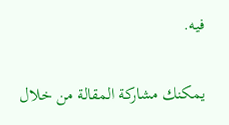فيه.

يمكنك مشاركة المقالة من خلال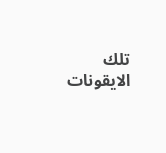تلك الايقونات